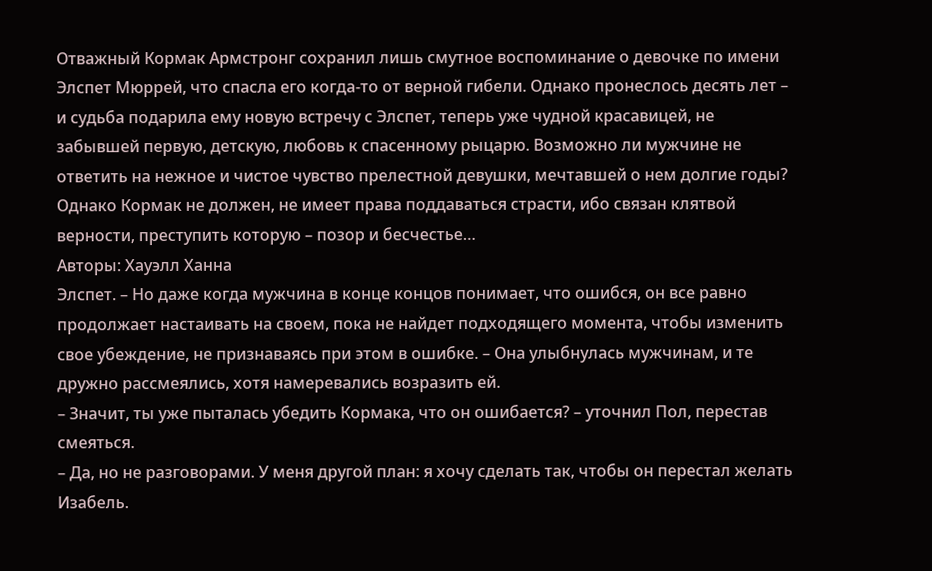Отважный Кормак Армстронг сохранил лишь смутное воспоминание о девочке по имени Элспет Мюррей, что спасла его когда-то от верной гибели. Однако пронеслось десять лет – и судьба подарила ему новую встречу с Элспет, теперь уже чудной красавицей, не забывшей первую, детскую, любовь к спасенному рыцарю. Возможно ли мужчине не ответить на нежное и чистое чувство прелестной девушки, мечтавшей о нем долгие годы? Однако Кормак не должен, не имеет права поддаваться страсти, ибо связан клятвой верности, преступить которую – позор и бесчестье…
Авторы: Хауэлл Ханна
Элспет. – Но даже когда мужчина в конце концов понимает, что ошибся, он все равно продолжает настаивать на своем, пока не найдет подходящего момента, чтобы изменить свое убеждение, не признаваясь при этом в ошибке. – Она улыбнулась мужчинам, и те дружно рассмеялись, хотя намеревались возразить ей.
– Значит, ты уже пыталась убедить Кормака, что он ошибается? – уточнил Пол, перестав смеяться.
– Да, но не разговорами. У меня другой план: я хочу сделать так, чтобы он перестал желать Изабель.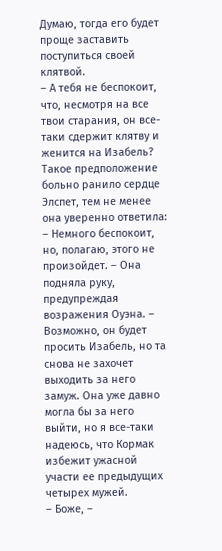Думаю, тогда его будет проще заставить поступиться своей клятвой.
– А тебя не беспокоит, что, несмотря на все твои старания, он все-таки сдержит клятву и женится на Изабель?
Такое предположение больно ранило сердце Элспет, тем не менее она уверенно ответила:
– Немного беспокоит, но, полагаю, этого не произойдет. – Она подняла руку, предупреждая возражения Оуэна. – Возможно, он будет просить Изабель, но та снова не захочет выходить за него замуж. Она уже давно могла бы за него выйти, но я все-таки надеюсь, что Кормак избежит ужасной участи ее предыдущих четырех мужей.
– Боже, –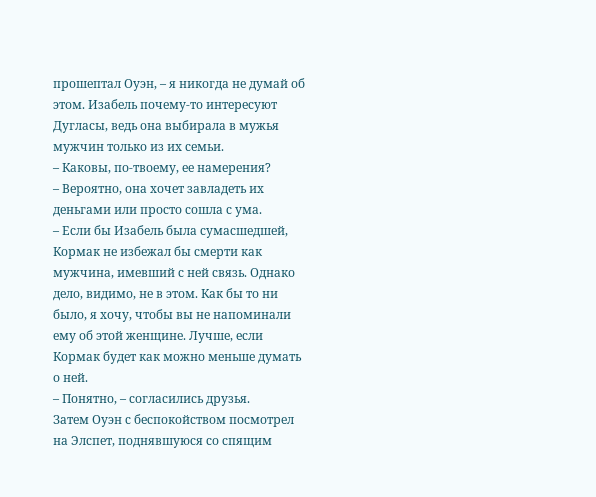прошептал Оуэн, – я никогда не думай об этом. Изабель почему-то интересуют Дугласы, ведь она выбирала в мужья мужчин только из их семьи.
– Каковы, по-твоему, ее намерения?
– Вероятно, она хочет завладеть их деньгами или просто сошла с ума.
– Если бы Изабель была сумасшедшей, Кормак не избежал бы смерти как мужчина, имевший с ней связь. Однако дело, видимо, не в этом. Как бы то ни было, я хочу, чтобы вы не напоминали ему об этой женщине. Лучше, если Кормак будет как можно меньше думать о ней.
– Понятно, – согласились друзья.
Затем Оуэн с беспокойством посмотрел на Элспет, поднявшуюся со спящим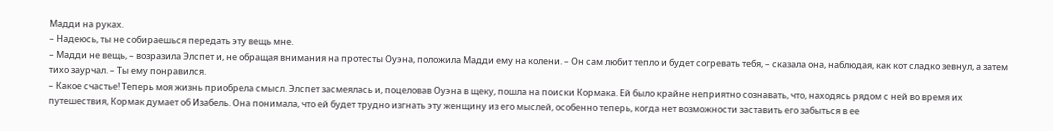Мадди на руках.
– Надеюсь, ты не собираешься передать эту вещь мне.
– Мадди не вещь, – возразила Элспет и, не обращая внимания на протесты Оуэна, положила Мадди ему на колени. – Он сам любит тепло и будет согревать тебя, – сказала она, наблюдая, как кот сладко зевнул, а затем тихо заурчал. – Ты ему понравился.
– Какое счастье! Теперь моя жизнь приобрела смысл. Элспет засмеялась и, поцеловав Оуэна в щеку, пошла на поиски Кормака. Ей было крайне неприятно сознавать, что, находясь рядом с ней во время их путешествия, Кормак думает об Изабель. Она понимала, что ей будет трудно изгнать эту женщину из его мыслей, особенно теперь, когда нет возможности заставить его забыться в ее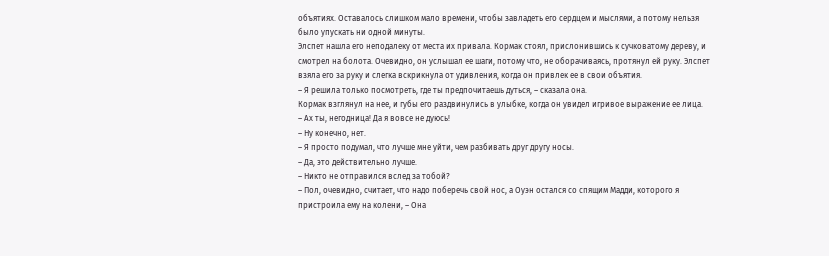объятиях. Оставалось слишком мало времени, чтобы завладеть его сердцем и мыслями, а потому нельзя было упускать ни одной минуты.
Элспет нашла его неподалеку от места их привала. Кормак стоял, прислонившись к сучковатому дереву, и смотрел на болота. Очевидно, он услышал ее шаги, потому что, не оборачиваясь, протянул ей руку. Элспет взяла его за руку и слегка вскрикнула от удивления, когда он привлек ее в свои объятия.
– Я решила только посмотреть, где ты предпочитаешь дуться, – сказала она.
Кормак взглянул на нее, и губы его раздвинулись в улыбке, когда он увидел игривое выражение ее лица.
– Ах ты, негодница! Да я вовсе не дуюсь!
– Ну конечно, нет.
– Я просто подумал, что лучше мне уйти, чем разбивать друг другу носы.
– Да, это действительно лучше.
– Никто не отправился вслед за тобой?
– Пол, очевидно, считает, что надо поберечь свой нос, а Оуэн остался со спящим Мадди, которого я пристроила ему на колени, – Она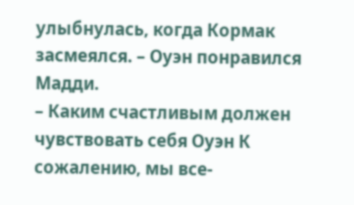улыбнулась, когда Кормак засмеялся. – Оуэн понравился Мадди.
– Каким счастливым должен чувствовать себя Оуэн К сожалению, мы все-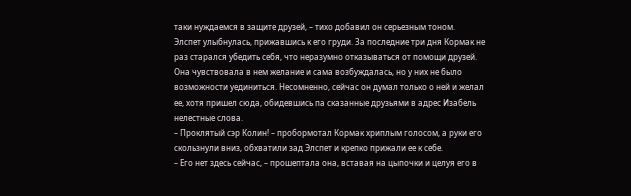таки нуждаемся в защите друзей, – тихо добавил он серьезным тоном.
Элспет улыбнулась, прижавшись к его груди. За последние три дня Кормак не раз старался убедить себя, что неразумно отказываться от помощи друзей. Она чувствовала в нем желание и сама возбуждалась, но у них не было возможности уединиться. Несомненно, сейчас он думал только о ней и желал ее, хотя пришел сюда, обидевшись па сказанные друзьями в адрес Изабель нелестные слова.
– Проклятый сэр Колин! – пробормотал Кормак хриплым голосом, а руки его скользнули вниз, обхватили зад Элспет и крепко прижали ее к себе.
– Его нет здесь сейчас, – прошептала она, вставая на цыпочки и целуя его в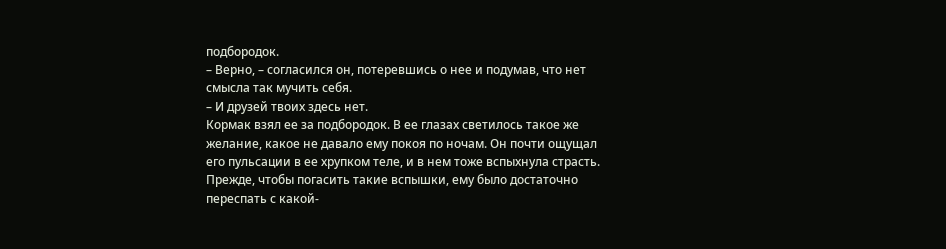подбородок.
– Верно, – согласился он, потеревшись о нее и подумав, что нет смысла так мучить себя.
– И друзей твоих здесь нет.
Кормак взял ее за подбородок. В ее глазах светилось такое же желание, какое не давало ему покоя по ночам. Он почти ощущал его пульсации в ее хрупком теле, и в нем тоже вспыхнула страсть. Прежде, чтобы погасить такие вспышки, ему было достаточно переспать с какой-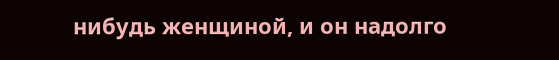нибудь женщиной, и он надолго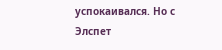успокаивался. Но с Элспет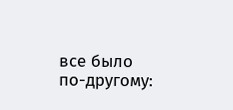все было по-другому: